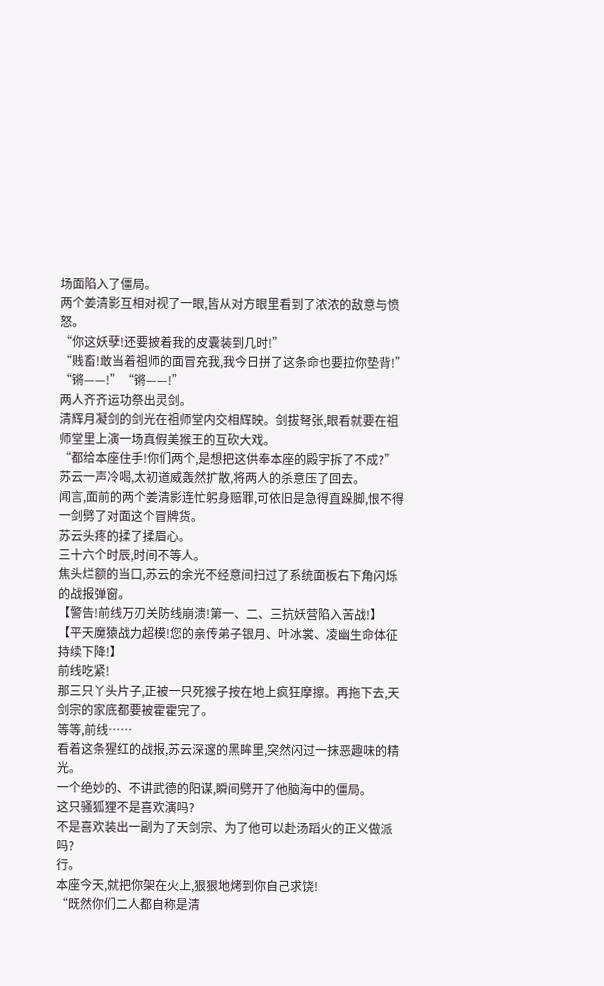场面陷入了僵局。
两个姜清影互相对视了一眼,皆从对方眼里看到了浓浓的敌意与愤怒。
“你这妖孽!还要披着我的皮囊装到几时!”
“贱畜!敢当着祖师的面冒充我,我今日拼了这条命也要拉你垫背!”
“锵——!”“锵——!”
两人齐齐运功祭出灵剑。
清辉月凝剑的剑光在祖师堂内交相辉映。剑拔弩张,眼看就要在祖师堂里上演一场真假美猴王的互砍大戏。
“都给本座住手!你们两个,是想把这供奉本座的殿宇拆了不成?”
苏云一声冷喝,太初道威轰然扩散,将两人的杀意压了回去。
闻言,面前的两个姜清影连忙躬身赔罪,可依旧是急得直跺脚,恨不得一剑劈了对面这个冒牌货。
苏云头疼的揉了揉眉心。
三十六个时辰,时间不等人。
焦头烂额的当口,苏云的余光不经意间扫过了系统面板右下角闪烁的战报弹窗。
【警告!前线万刃关防线崩溃!第一、二、三抗妖营陷入苦战!】
【平天魔猿战力超模!您的亲传弟子银月、叶冰裳、凌幽生命体征持续下降!】
前线吃紧!
那三只丫头片子,正被一只死猴子按在地上疯狂摩擦。再拖下去,天剑宗的家底都要被霍霍完了。
等等,前线……
看着这条猩红的战报,苏云深邃的黑眸里,突然闪过一抹恶趣味的精光。
一个绝妙的、不讲武德的阳谋,瞬间劈开了他脑海中的僵局。
这只骚狐狸不是喜欢演吗?
不是喜欢装出一副为了天剑宗、为了他可以赴汤蹈火的正义做派吗?
行。
本座今天,就把你架在火上,狠狠地烤到你自己求饶!
“既然你们二人都自称是清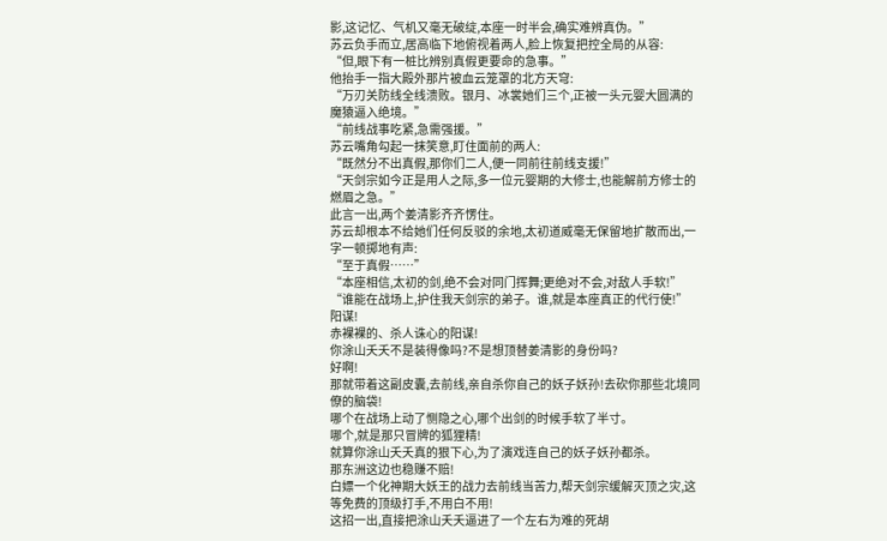影,这记忆、气机又毫无破绽,本座一时半会,确实难辨真伪。”
苏云负手而立,居高临下地俯视着两人,脸上恢复把控全局的从容:
“但,眼下有一桩比辨别真假更要命的急事。”
他抬手一指大殿外那片被血云笼罩的北方天穹:
“万刃关防线全线溃败。银月、冰裳她们三个,正被一头元婴大圆满的魔猿逼入绝境。”
“前线战事吃紧,急需强援。”
苏云嘴角勾起一抹笑意,盯住面前的两人:
“既然分不出真假,那你们二人,便一同前往前线支援!”
“天剑宗如今正是用人之际,多一位元婴期的大修士,也能解前方修士的燃眉之急。”
此言一出,两个姜清影齐齐愣住。
苏云却根本不给她们任何反驳的余地,太初道威毫无保留地扩散而出,一字一顿掷地有声:
“至于真假……”
“本座相信,太初的剑,绝不会对同门挥舞;更绝对不会,对敌人手软!”
“谁能在战场上,护住我天剑宗的弟子。谁,就是本座真正的代行使!”
阳谋!
赤裸裸的、杀人诛心的阳谋!
你涂山夭夭不是装得像吗?不是想顶替姜清影的身份吗?
好啊!
那就带着这副皮囊,去前线,亲自杀你自己的妖子妖孙!去砍你那些北境同僚的脑袋!
哪个在战场上动了恻隐之心,哪个出剑的时候手软了半寸。
哪个,就是那只冒牌的狐狸精!
就算你涂山夭夭真的狠下心,为了演戏连自己的妖子妖孙都杀。
那东洲这边也稳赚不赔!
白嫖一个化神期大妖王的战力去前线当苦力,帮天剑宗缓解灭顶之灾,这等免费的顶级打手,不用白不用!
这招一出,直接把涂山夭夭逼进了一个左右为难的死胡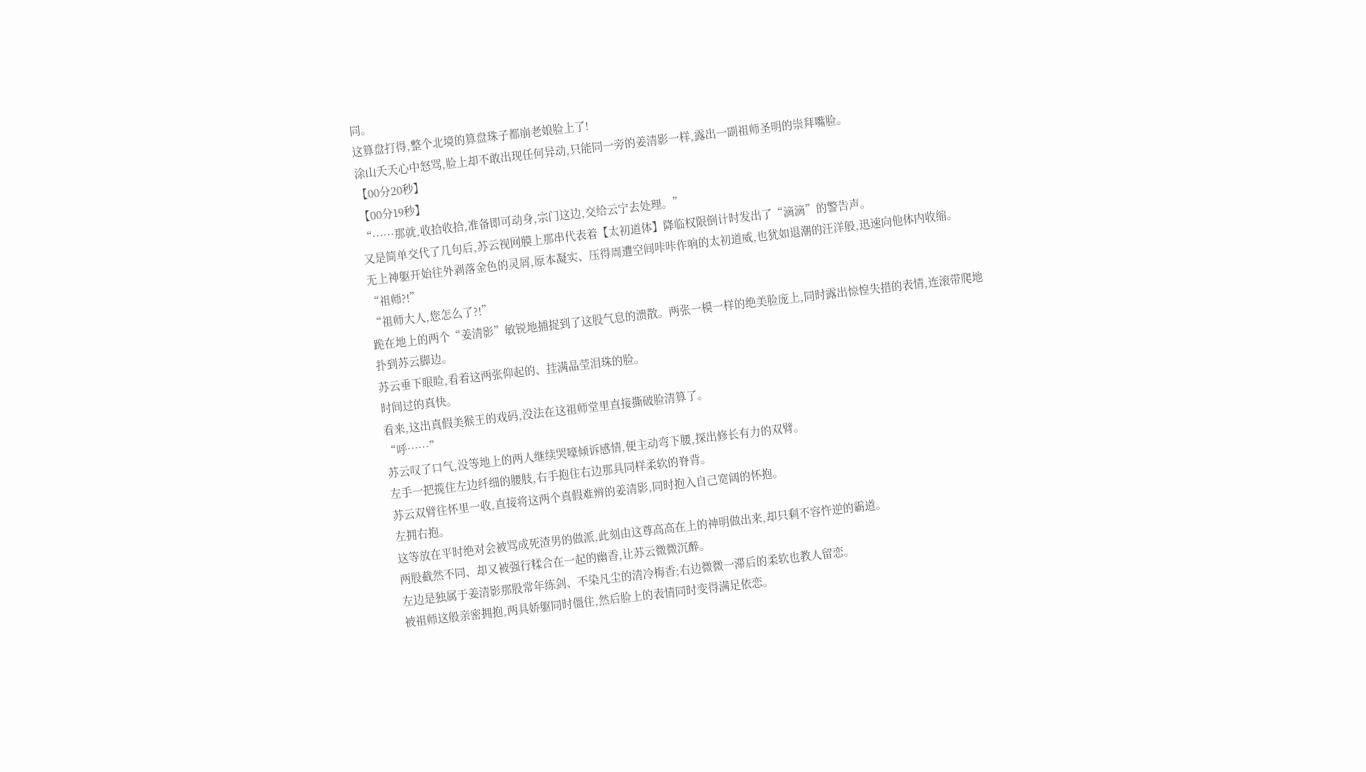同。
这算盘打得,整个北境的算盘珠子都崩老娘脸上了!
涂山夭夭心中怒骂,脸上却不敢出现任何异动,只能同一旁的姜清影一样,露出一副祖师圣明的崇拜嘴脸。
【00分20秒】
【00分19秒】
“……那就,收拾收拾,准备即可动身,宗门这边,交给云宁去处理。”
又是简单交代了几句后,苏云视网膜上那串代表着【太初道体】降临权限倒计时发出了“滴滴”的警告声。
无上神躯开始往外剥落金色的灵屑,原本凝实、压得周遭空间咔咔作响的太初道威,也犹如退潮的汪洋般,迅速向他体内收缩。
“祖师?!”
“祖师大人,您怎么了?!”
跪在地上的两个“姜清影”敏锐地捕捉到了这股气息的溃散。两张一模一样的绝美脸庞上,同时露出惊惶失措的表情,连滚带爬地扑到苏云脚边。
苏云垂下眼睑,看着这两张仰起的、挂满晶莹泪珠的脸。
时间过的真快。
看来,这出真假美猴王的戏码,没法在这祖师堂里直接撕破脸清算了。
“呼……”
苏云叹了口气,没等地上的两人继续哭嚎倾诉感情,便主动弯下腰,探出修长有力的双臂。
左手一把揽住左边纤细的腰肢,右手抱住右边那具同样柔软的脊背。
苏云双臂往怀里一收,直接将这两个真假难辨的姜清影,同时抱入自己宽阔的怀抱。
左拥右抱。
这等放在平时绝对会被骂成死渣男的做派,此刻由这尊高高在上的神明做出来,却只剩不容忤逆的霸道。
两股截然不同、却又被强行糅合在一起的幽香,让苏云微微沉醉。
左边是独属于姜清影那股常年练剑、不染凡尘的清冷梅香;右边微微一滞后的柔软也教人留恋。
被祖师这般亲密拥抱,两具娇躯同时僵住,然后脸上的表情同时变得满足依恋。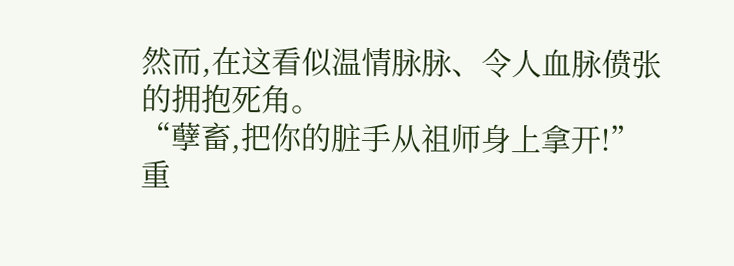然而,在这看似温情脉脉、令人血脉偾张的拥抱死角。
“孽畜,把你的脏手从祖师身上拿开!”
重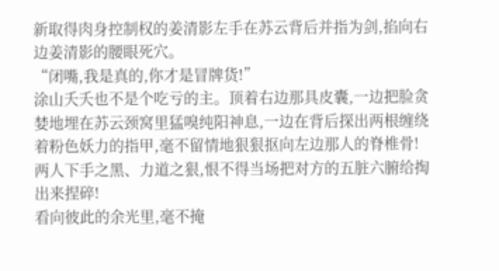新取得肉身控制权的姜清影左手在苏云背后并指为剑,掐向右边姜清影的腰眼死穴。
“闭嘴,我是真的,你才是冒牌货!”
涂山夭夭也不是个吃亏的主。顶着右边那具皮囊,一边把脸贪婪地埋在苏云颈窝里猛嗅纯阳神息,一边在背后探出两根缠绕着粉色妖力的指甲,毫不留情地狠狠抠向左边那人的脊椎骨!
两人下手之黑、力道之狠,恨不得当场把对方的五脏六腑给掏出来捏碎!
看向彼此的余光里,毫不掩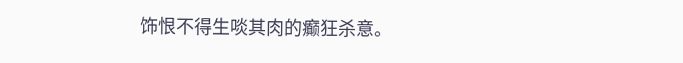饰恨不得生啖其肉的癫狂杀意。